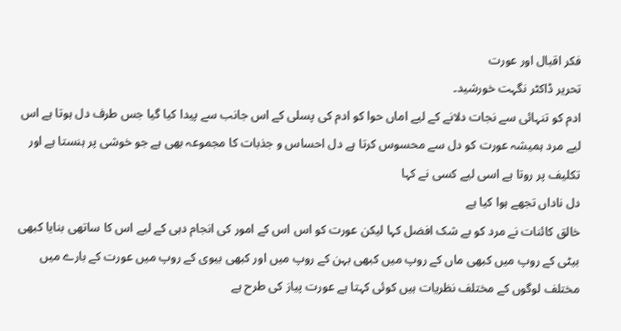فکر اقبال اور عورت
تحریر ڈاکٹر نگہت خورشید۔
ادم کو تنہائی سے نجات دلانے کے لیے اماں حوا کو ادم کی پسلی کے اس جانب سے پیدا کیا گیا جس طرف دل ہوتا ہے اس لیے مرد ہمیشہ عورت کو دل سے محسوس کرتا ہے دل احساس و جذبات کا مجموعہ بھی ہے جو خوشی پر ہنستا ہے اور تکلیف پر روتا ہے اسی لیے کسی نے کہا
دل ناداں تجھے ہوا کیا ہے
خالق کائنات نے مرد کو بے شک افضل کہا لیکن عورت کو اس اس کے امور کی انجام دہی کے لیے اس کا ساتھی بنایا کبھی بیٹی کے روپ میں کبھی ماں کے روپ میں کبھی بہن کے روپ میں اور کبھی بیوی کے روپ میں عورت کے بارے میں مختلف لوگوں کے مختلف نظریات ہیں کوئی کہتا ہے عورت پیاز کی طرح ہے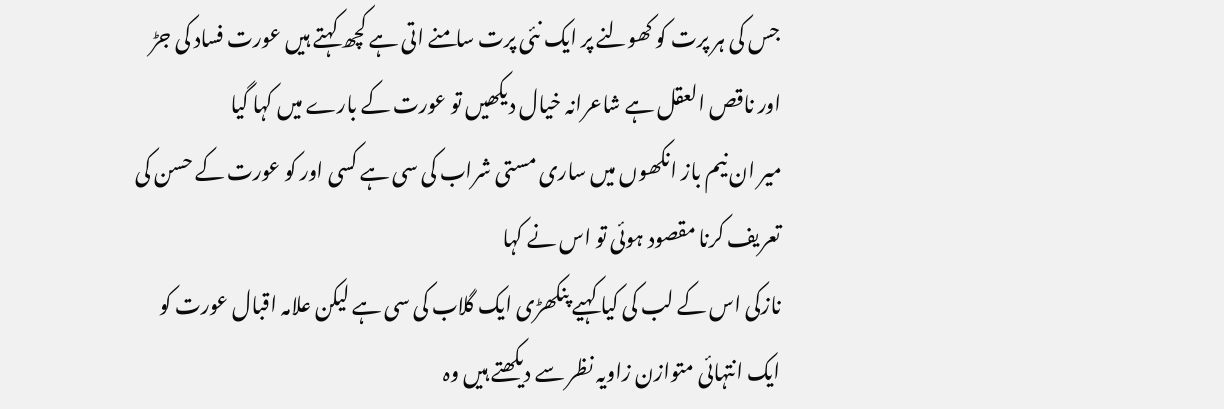جس کی ہر پرت کو کھولنے پر ایک نئی پرت سامنے اتی ہے کچھ کہتے ہیں عورت فساد کی جڑ اور ناقص العقل ہے شاعرانہ خیال دیکھیں تو عورت کے بارے میں کہا گیا
میر ان نیم باز انکھوں میں ساری مستی شراب کی سی ہے کسی اور کو عورت کے حسن کی تعریف کرنا مقصود ہوئی تو اس نے کہا
نازکی اس کے لب کی کیا کہیے پنکھڑی ایک گلاب کی سی ہے لیکن علامہ اقبال عورت کو ایک انتہائی متوازن زاویہ نظر سے دیکھتے ہیں وہ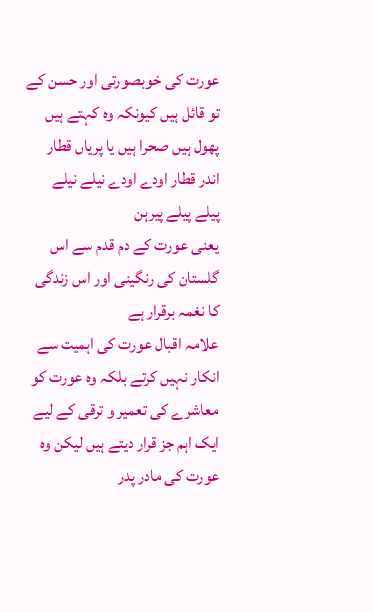عورت کی خوبصورتی اور حسن کے تو قائل ہیں کیونکہ وہ کہتے ہیں پھول ہیں صحرا ہیں یا پریاں قطار اندر قطار اودے اودے نیلے نیلے پیلے پیلے پیرہن
یعنی عورت کے دم قدم سے اس گلستان کی رنگینی اور اس زندگی کا نغمہ برقرار ہے
علامہ اقبال عورت کی اہمیت سے انکار نہیں کرتے بلکہ وہ عورت کو معاشرے کی تعمیر و ترقی کے لیے ایک اہم جز قرار دیتے ہیں لیکن وہ عورت کی مادر پدر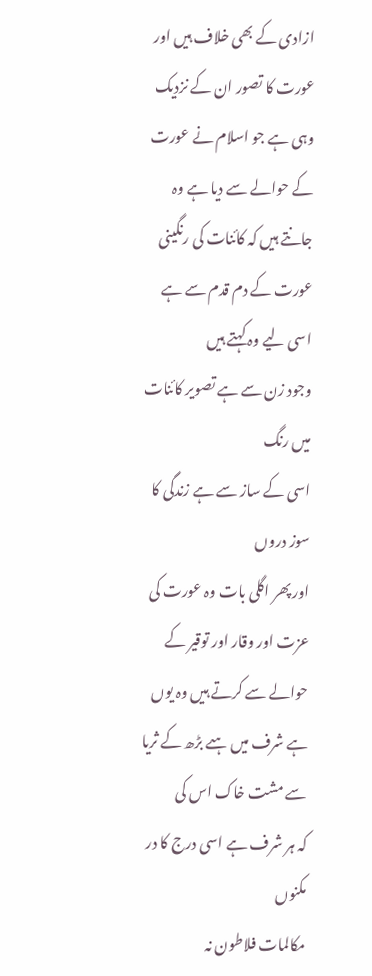ازادی کے بھی خلاف ہیں اور عورت کا تصور ان کے نزدیک وہی ہے جو اسلام نے عورت کے حوالے سے دیا ہے وہ جانتے ہیں کہ کائنات کی رنگینی عورت کے دم قدم سے ہے اسی لیے وہ کہتے ہیں
وجود زن سے ہے تصویر کائنات میں رنگ
اسی کے ساز سے ہے زندگی کا سوز دروں
اور پھر اگلی بات وہ عورت کی عزت اور وقار اور توقیر کے حوالے سے کرتے ہیں وہ یوں ہے شرف میں ہںے بڑھ کے ثریا سے مشت خاک اس کی
کہ ہر شرف ہے اسی درج کا در مکنوں
مکالمات فلاطون نہ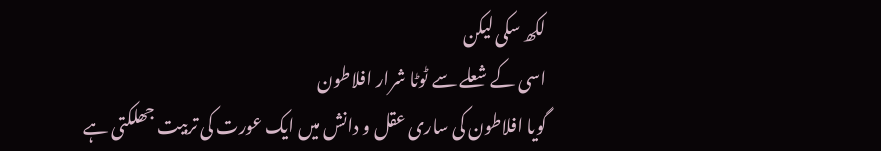لکھ سکی لیکن
اسی کے شعلے سے ٹوٹا شرار افلاطون
گویا افلاطون کی ساری عقل و دانش میں ایک عورت کی تربیت جھلکتی ہے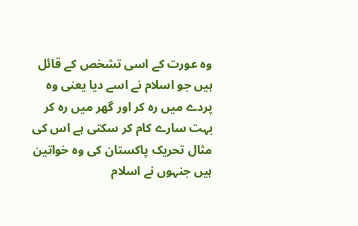وہ عورت کے اسی تشخص کے قائل ہیں جو اسلام نے اسے دیا یعنی وہ پردے میں رہ کر اور گھر میں رہ کر بہت سارے کام کر سکتی ہے اس کی مثال تحریک پاکستان کی وہ خواتین ہیں جنہوں نے اسلام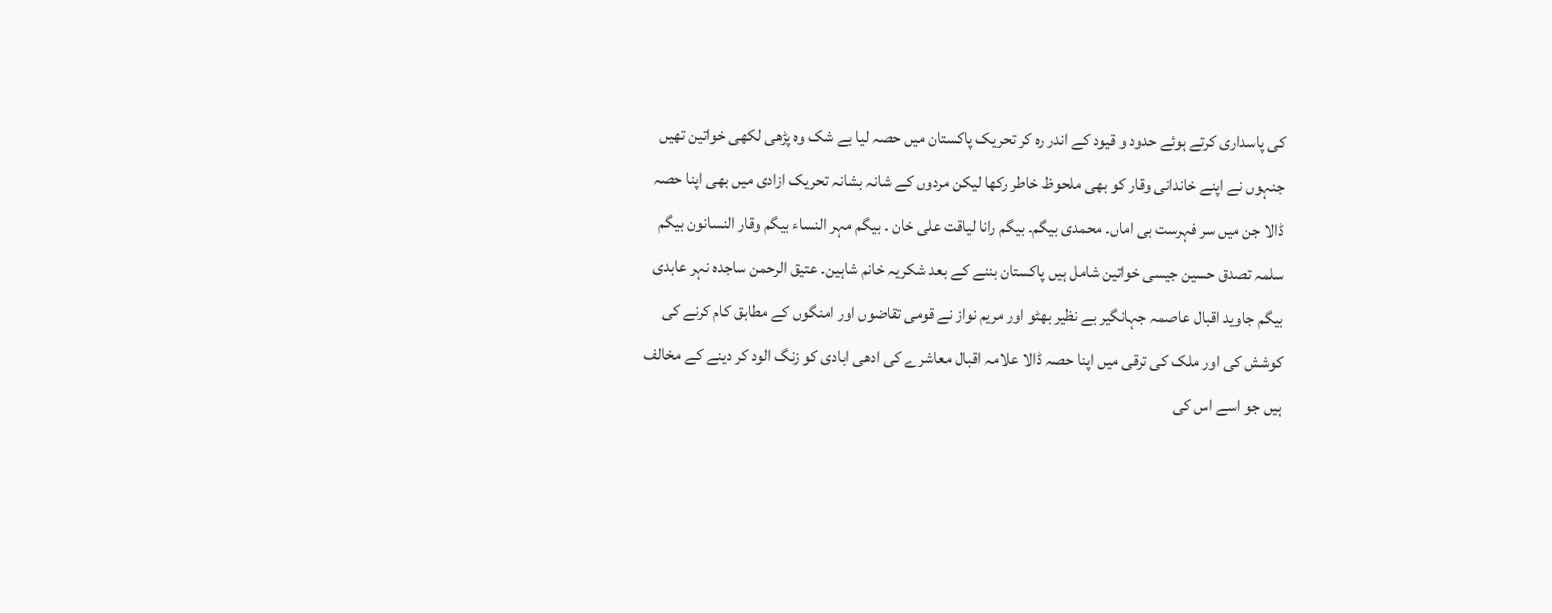کی پاسداری کرتے ہوئے حدود و قیود کے اندر رہ کر تحریک پاکستان میں حصہ لیا بے شک وہ پڑھی لکھی خواتین تھیں جنہوں نے اپنے خاندانی وقار کو بھی ملحوظ خاطر رکھا لیکن مردوں کے شانہ بشانہ تحریک ازادی میں بھی اپنا حصہ ڈالا جن میں سر فہرست بی اماں۔ محمدی بیگم۔ بیگم رانا لیاقت علی خان ۔ بیگم مہر النساء بیگم وقار النسانون بیگم سلمہ تصدق حسین جیسی خواتین شامل ہیں پاکستان بننے کے بعد شکریہ خانم شاہین۔ عتیق الرحمن ساجدہ نہر عابدی بیگم جاوید اقبال عاصمہ جہانگیر بے نظیر بھٹو اور مریم نواز نے قومی تقاضوں اور امنگوں کے مطابق کام کرنے کی کوشش کی اور ملک کی ترقی میں اپنا حصہ ڈالا علامہ اقبال معاشرے کی ادھی ابادی کو زنگ الود کر دینے کے مخالف ہیں جو اسے اس کی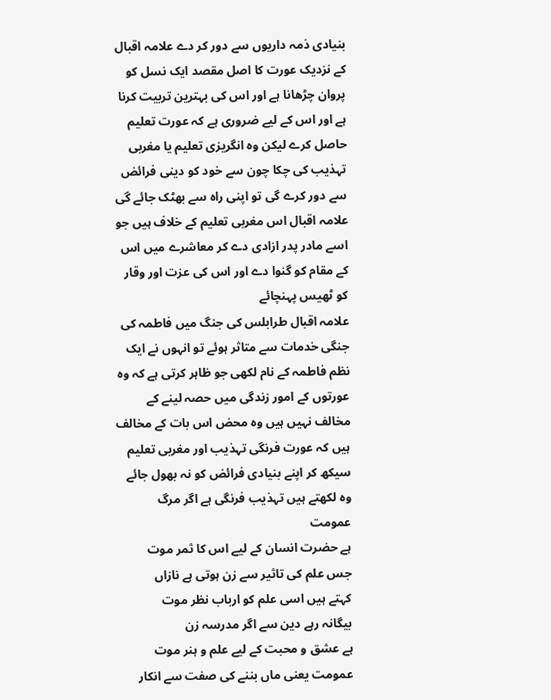بنیادی ذمہ داریوں سے دور کر دے علامہ اقبال کے نزدیک عورت کا اصل مقصد ایک نسل کو پروان چڑھانا ہے اور اس کی بہترین تربیت کرنا ہے اور اس کے لیے ضروری ہے کہ عورت تعلیم حاصل کرے لیکن وہ انگریزی تعلیم یا مغربی تہذیب کی چکا چون سے خود کو دینی فرائض سے دور کرے گی تو اپنی راہ سے بھٹک جائے گی علامہ اقبال اس مغربی تعلیم کے خلاف ہیں جو اسے مادر پدر ازادی دے کر معاشرے میں اس کے مقام کو گنوا دے اور اس کی عزت اور وقار کو ٹھیس پہنچائے
علامہ اقبال طرابلس کی جنگ میں فاطمہ کی جنگی خدمات سے متاثر ہوئے تو انہوں نے ایک نظم فاطمہ کے نام لکھی جو ظاہر کرتی ہے کہ وہ عورتوں کے امور زندگی میں حصہ لینے کے مخالف نہیں ہیں وہ محض اس بات کے مخالف ہیں کہ عورت فرنگی تہذیب اور مغربی تعلیم سیکھ کر اپنے بنیادی فرائض کو نہ بھول جائے وہ لکھتے ہیں تہذیب فرنگی ہے اگر مرگ عمومت
ہے حضرت انسان کے لیے اس کا ثمر موت
جس علم کی تاثیر سے زن ہوتی ہے نازاں
کہتے ہیں اسی علم کو ارباب نظر موت
بیگانہ رہے دین سے اگر مدرسہ زن
ہے عشق و محبت کے لیے علم و ہنر موت
عمومت یعنی ماں بننے کی صفت سے انکار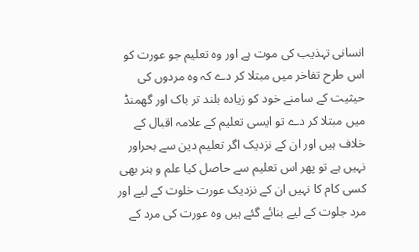انسانی تہذیب کی موت ہے اور وہ تعلیم جو عورت کو اس طرح تفاخر میں مبتلا کر دے کہ وہ مردوں کی حیثیت کے سامنے خود کو زیادہ بلند تر باک اور گھمنڈ میں مبتلا کر دے تو ایسی تعلیم کے علامہ اقبال کے خلاف ہیں اور ان کے نزدیک اگر تعلیم دین سے بحراور نہیں ہے تو پھر اس تعلیم سے حاصل کیا علم و ہنر بھی کسی کام کا نہیں ان کے نزدیک عورت خلوت کے لیے اور مرد جلوت کے لیے بنائے گئے ہیں وہ عورت کی مرد کے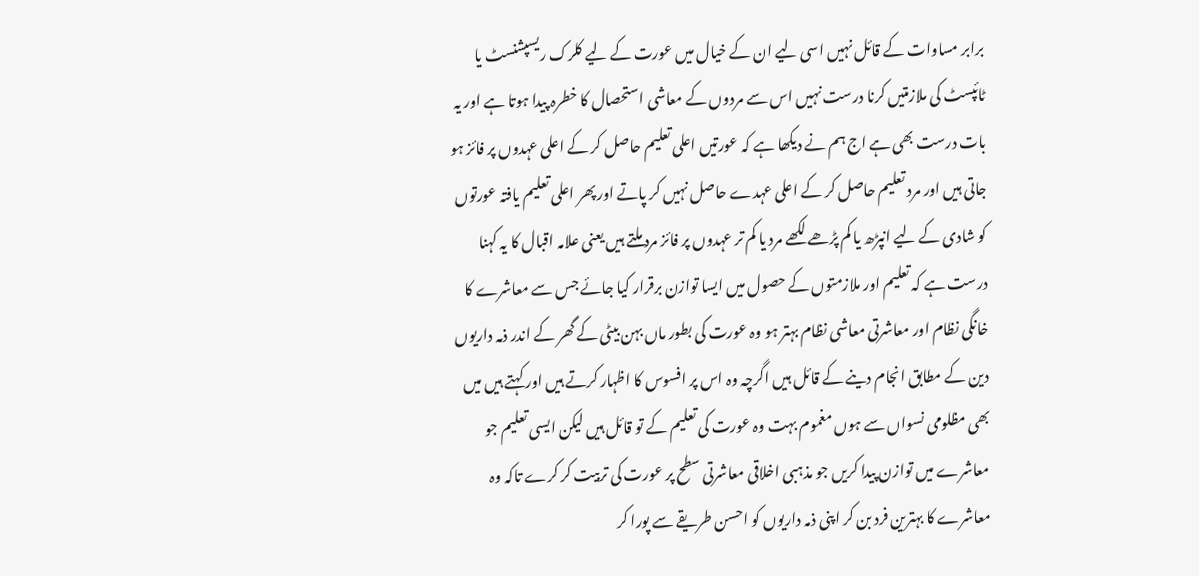برابر مساوات کے قائل نہیں اسی لیے ان کے خیال میں عورت کے لیے کلرک ریسپشنسٹ یا ٹائپسٹ کی ملازمتیں کرنا درست نہیں اس سے مردوں کے معاشی استحصال کا خطرہ پیدا ہوتا ہے اور یہ بات درست بھی ہے اج ہم نے دیکھا ہے کہ عورتیں اعلی تعلیم حاصل کر کے اعلی عہدوں پر فائز ہو جاتی ہیں اور مرد تعلیم حاصل کر کے اعلی عہدے حاصل نہیں کر پاتے اور پھر اعلی تعلیم یافتہ عورتوں کو شادی کے لیے انپڑھ یا کم پڑھے لکھے مرد یا کم تر عہدوں پر فائز مرد ملتے ہیں یعنی علامہ اقبال کا یہ کہنا درست ہے کہ تعلیم اور ملازمتوں کے حصول میں ایسا توازن برقرار کیا جائے جس سے معاشرے کا خانگی نظام اور معاشرتی معاشی نظام بہتر ہو وہ عورت کی بطور ماں بہن بیٹی کے گھر کے اندر ذمہ داریوں دین کے مطابق انجام دینے کے قائل ہیں اگرچہ وہ اس پر افسوس کا اظہار کرتے ہیں اور کہتے ہیں میں بھی مظلومی نسواں سے ہوں مغموم بہت وہ عورت کی تعلیم کے تو قائل ہیں لیکن ایسی تعلیم جو معاشرے میں توازن پیدا کریں جو مذہبی اخلاقی معاشرتی سطح پر عورت کی تربیت کر کرے تاکہ وہ معاشرے کا بہترین فرد بن کر اپنی ذمہ داریوں کو احسن طریقے سے پورا کر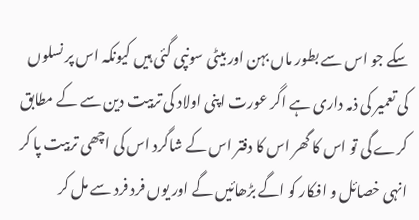سکے جو اس سے بطور ماں بہن اور بیٹی سونپی گئی ہیں کیونکہ اس پر نسلوں کی تعمیر کی ذمہ داری ہے اگر عورت اپنی اولاد کی تربیت دین سے کے مطابق کرے گی تو اس کا گھر اس کا دفتر اس کے شاگرد اس کی اچھی تربیت پا کر انہی خصائل و افکار کو اگے بڑھائیں گے اور یوں فرد فرد سے مل کر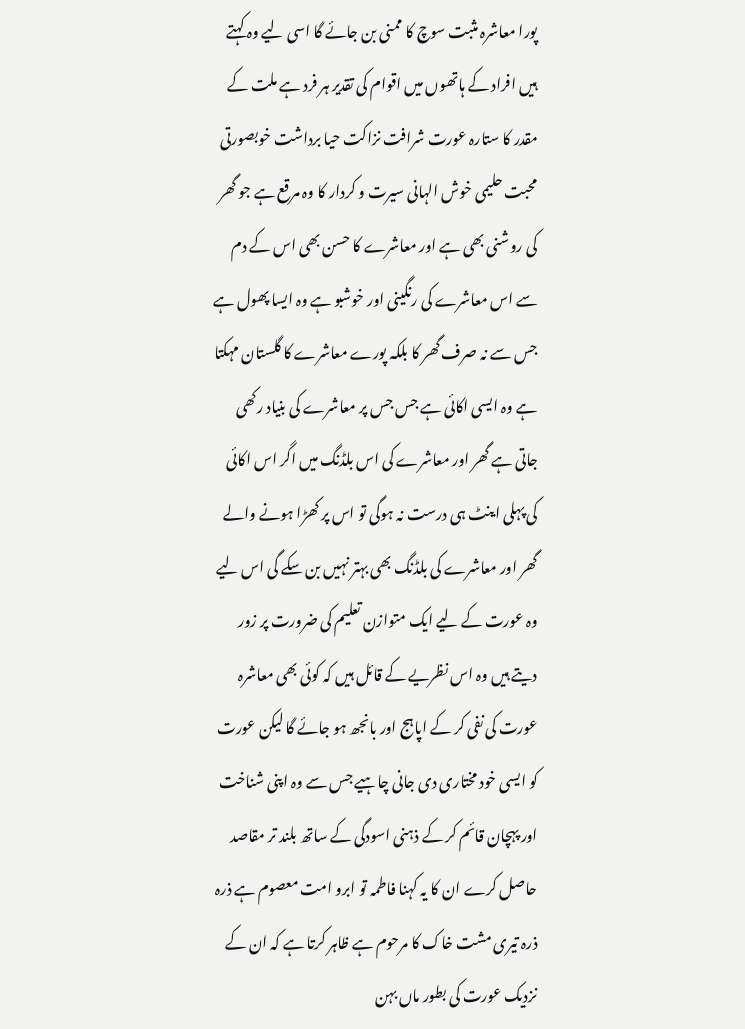پورا معاشرہ مثبت سوچ کا ممنی بن جائے گا اسی لیے وہ کہتے ہیں افراد کے ہاتھوں میں اقوام کی تقدیر ہر فرد ہے ملت کے مقدر کا ستارہ عورت شرافت نزاکت حیا برداشت خوبصورتی محبت حلیمی خوش الہانی سیرت و کردار کا وہ مرقع ہے جو گھر کی روشنی بھی ہے اور معاشرے کا حسن بھی اس کے دم سے اس معاشرے کی رنگینی اور خوشبو ہے وہ ایسا پھول ہے جس سے نہ صرف گھر کا بلکہ پورے معاشرے کا گلستان مہکتا ہے وہ ایسی اکائی ہے جس جس پر معاشرے کی بنیاد رکھی جاتی ہے گھر اور معاشرے کی اس بلڈنگ میں اگر اس اکائی کی پہلی اینٹ ہی درست نہ ہوگی تو اس پر کھڑا ہونے والے گھر اور معاشرے کی بلڈنگ بھی بہتر نہیں بن سکے گی اس لیے وہ عورت کے لیے ایک متوازن تعلیم کی ضرورت پر زور دیتے ہیں وہ اس نظریے کے قائل ہیں کہ کوئی بھی معاشرہ عورت کی نفی کر کے اپاہج اور بانجھ ہو جائے گا لیکن عورت کو ایسی خود مختاری دی جانی چاہیے جس سے وہ اپنی شناخت اور پہچان قائم کر کے ذہنی اسودگی کے ساتھ بلند تر مقاصد حاصل کرے ان کا یہ کہنا فاطمہ تو ابرو امت معصوم ہے ذرہ ذرہ تیری مشت خاک کا مرحوم ہے ظاہر کرتا ہے کہ ان کے نزدیک عورت کی بطور ماں بہن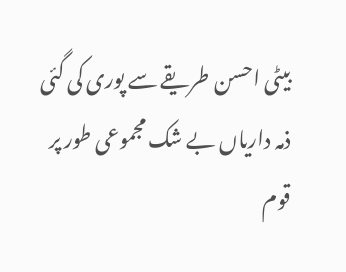بیٹی احسن طریقے سے پوری کی گئی ذمہ داریاں بے شک مجموعی طور پر قوم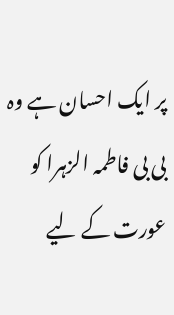پر ایک احسان ہے وہ بی بی فاطمہ الزہرا کو عورت کے لیے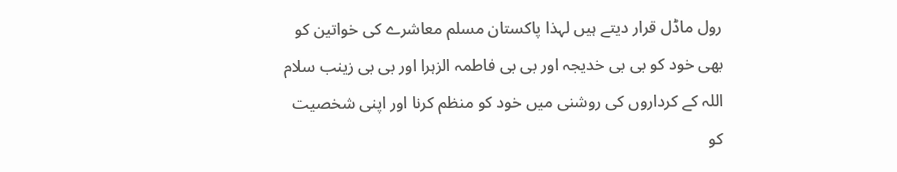رول ماڈل قرار دیتے ہیں لہذا پاکستان مسلم معاشرے کی خواتین کو بھی خود کو بی بی خدیجہ اور بی بی فاطمہ الزہرا اور بی بی زینب سلام اللہ کے کرداروں کی روشنی میں خود کو منظم کرنا اور اپنی شخصیت کو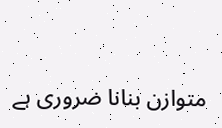متوازن بنانا ضروری ہے